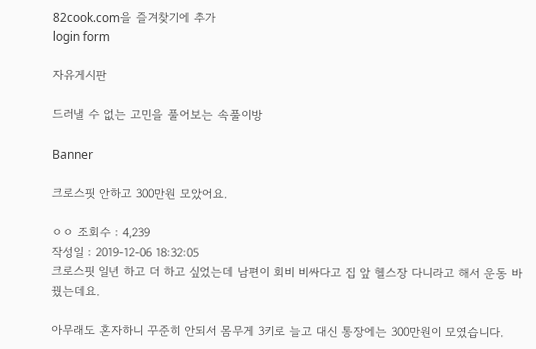82cook.com을 즐겨찾기에 추가
login form

자유게시판

드러낼 수 없는 고민을 풀어보는 속풀이방

Banner

크로스핏 안하고 300만원 모았어요.

ㅇㅇ 조회수 : 4,239
작성일 : 2019-12-06 18:32:05
크로스핏 일년 하고 더 하고 싶었는데 남편이 회비 비싸다고 집 앞 헬스장 다니라고 해서 운동 바꿨는데요.

아무래도 혼자하니 꾸준히 안되서 몸무게 3키로 늘고 대신 통장에는 300만원이 모였습니다.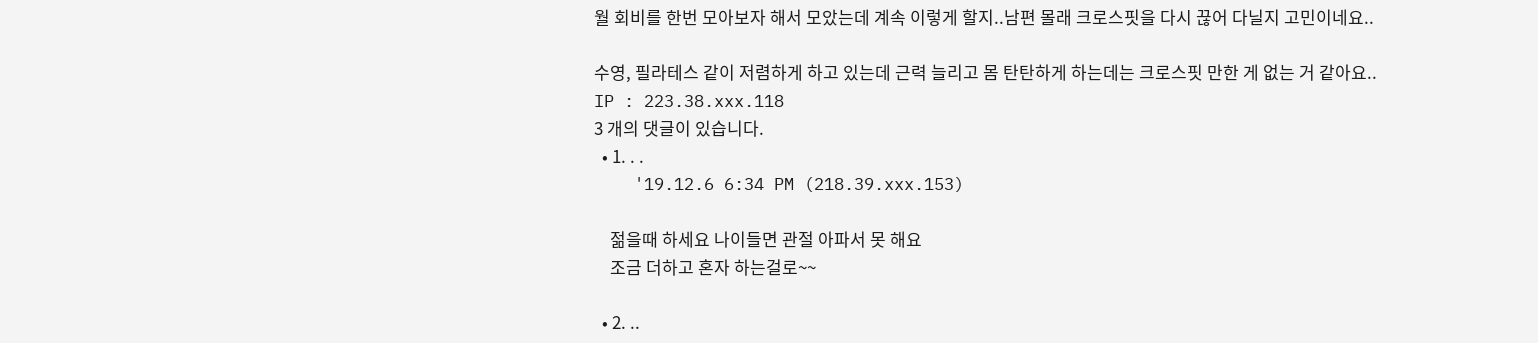월 회비를 한번 모아보자 해서 모았는데 계속 이렇게 할지..남편 몰래 크로스핏을 다시 끊어 다닐지 고민이네요..

수영, 필라테스 같이 저렴하게 하고 있는데 근력 늘리고 몸 탄탄하게 하는데는 크로스핏 만한 게 없는 거 같아요..
IP : 223.38.xxx.118
3 개의 댓글이 있습니다.
  • 1. . .
    '19.12.6 6:34 PM (218.39.xxx.153)

    젊을때 하세요 나이들면 관절 아파서 못 해요
    조금 더하고 혼자 하는걸로~~

  • 2. ..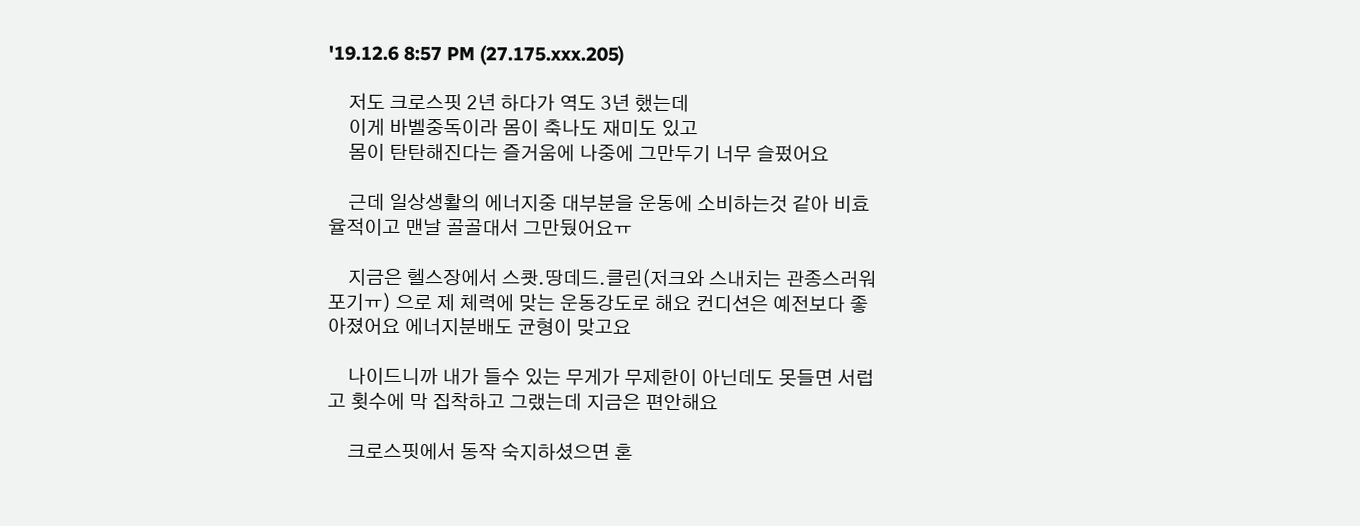'19.12.6 8:57 PM (27.175.xxx.205)

    저도 크로스핏 2년 하다가 역도 3년 했는데
    이게 바벨중독이라 몸이 축나도 재미도 있고
    몸이 탄탄해진다는 즐거움에 나중에 그만두기 너무 슬펐어요

    근데 일상생활의 에너지중 대부분을 운동에 소비하는것 같아 비효율적이고 맨날 골골대서 그만뒀어요ㅠ

    지금은 헬스장에서 스쾃.땅데드.클린(저크와 스내치는 관종스러워 포기ㅠ) 으로 제 체력에 맞는 운동강도로 해요 컨디션은 예전보다 좋아졌어요 에너지분배도 균형이 맞고요

    나이드니까 내가 들수 있는 무게가 무제한이 아닌데도 못들면 서럽고 횟수에 막 집착하고 그랬는데 지금은 편안해요

    크로스핏에서 동작 숙지하셨으면 혼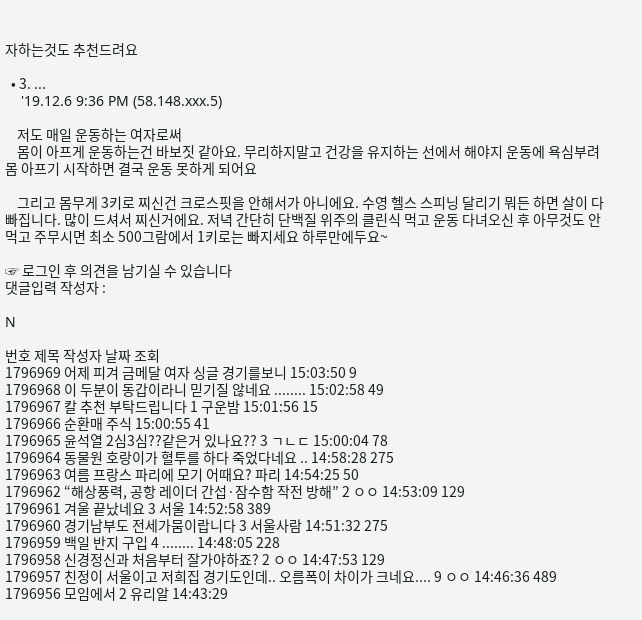자하는것도 추천드려요

  • 3. ...
    '19.12.6 9:36 PM (58.148.xxx.5)

    저도 매일 운동하는 여자로써
    몸이 아프게 운동하는건 바보짓 같아요. 무리하지말고 건강을 유지하는 선에서 해야지 운동에 욕심부려 몸 아프기 시작하면 결국 운동 못하게 되어요

    그리고 몸무게 3키로 찌신건 크로스핏을 안해서가 아니에요. 수영 헬스 스피닝 달리기 뭐든 하면 살이 다 빠집니다. 많이 드셔서 찌신거에요. 저녁 간단히 단백질 위주의 클린식 먹고 운동 다녀오신 후 아무것도 안먹고 주무시면 최소 500그람에서 1키로는 빠지세요 하루만에두요~

☞ 로그인 후 의견을 남기실 수 있습니다
댓글입력 작성자 :

N

번호 제목 작성자 날짜 조회
1796969 어제 피겨 금메달 여자 싱글 경기를보니 15:03:50 9
1796968 이 두분이 동갑이라니 믿기질 않네요 ........ 15:02:58 49
1796967 칼 추천 부탁드립니다 1 구운밤 15:01:56 15
1796966 순환매 주식 15:00:55 41
1796965 윤석열 2심3심??같은거 있나요?? 3 ㄱㄴㄷ 15:00:04 78
1796964 동물원 호랑이가 혈투를 하다 죽었다네요 .. 14:58:28 275
1796963 여름 프랑스 파리에 모기 어때요? 파리 14:54:25 50
1796962 “해상풍력, 공항 레이더 간섭·잠수함 작전 방해” 2 ㅇㅇ 14:53:09 129
1796961 겨울 끝났네요 3 서울 14:52:58 389
1796960 경기남부도 전세가뭄이랍니다 3 서울사람 14:51:32 275
1796959 백일 반지 구입 4 ........ 14:48:05 228
1796958 신경정신과 처음부터 잘가야하죠? 2 ㅇㅇ 14:47:53 129
1796957 친정이 서울이고 저희집 경기도인데.. 오름폭이 차이가 크네요.... 9 ㅇㅇ 14:46:36 489
1796956 모임에서 2 유리알 14:43:29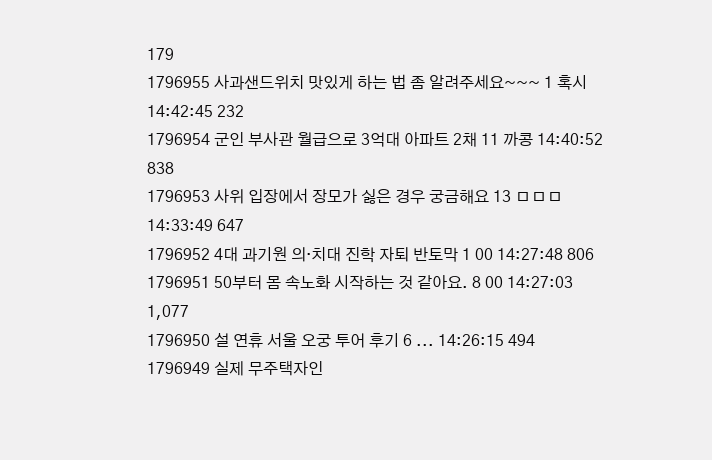179
1796955 사과샌드위치 맛있게 하는 법 좀 알려주세요~~~ 1 혹시 14:42:45 232
1796954 군인 부사관 월급으로 3억대 아파트 2채 11 까콩 14:40:52 838
1796953 사위 입장에서 장모가 싫은 경우 궁금해요 13 ㅁㅁㅁ 14:33:49 647
1796952 4대 과기원 의·치대 진학 자퇴 반토막 1 00 14:27:48 806
1796951 50부터 몸 속노화 시작하는 것 같아요. 8 00 14:27:03 1,077
1796950 설 연휴 서울 오궁 투어 후기 6 ... 14:26:15 494
1796949 실제 무주택자인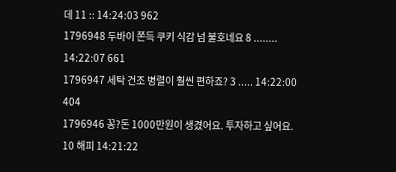데 11 :: 14:24:03 962
1796948 두바이 쫀득 쿠키 식감 넘 불호네요 8 ........ 14:22:07 661
1796947 세탁 건조 병렬이 훨씬 편하죠? 3 ..... 14:22:00 404
1796946 꽁?돈 1000만원이 생겼어요. 투자하고 싶어요. 10 해피 14:21:22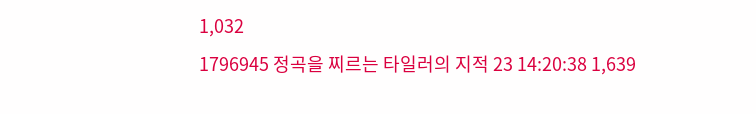1,032
1796945 정곡을 찌르는 타일러의 지적 23 14:20:38 1,639